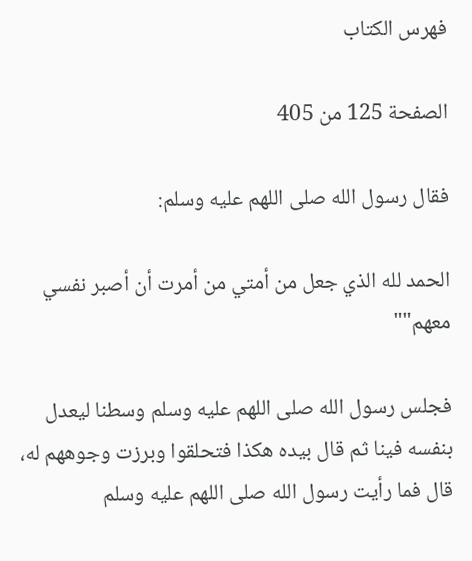فهرس الكتاب

الصفحة 125 من 405

فقال رسول الله صلى اللهم عليه وسلم:

الحمد لله الذي جعل من أمتي من أمرت أن أصبر نفسي معهم""

فجلس رسول الله صلى اللهم عليه وسلم وسطنا ليعدل بنفسه فينا ثم قال بيده هكذا فتحلقوا وبرزت وجوههم له، قال فما رأيت رسول الله صلى اللهم عليه وسلم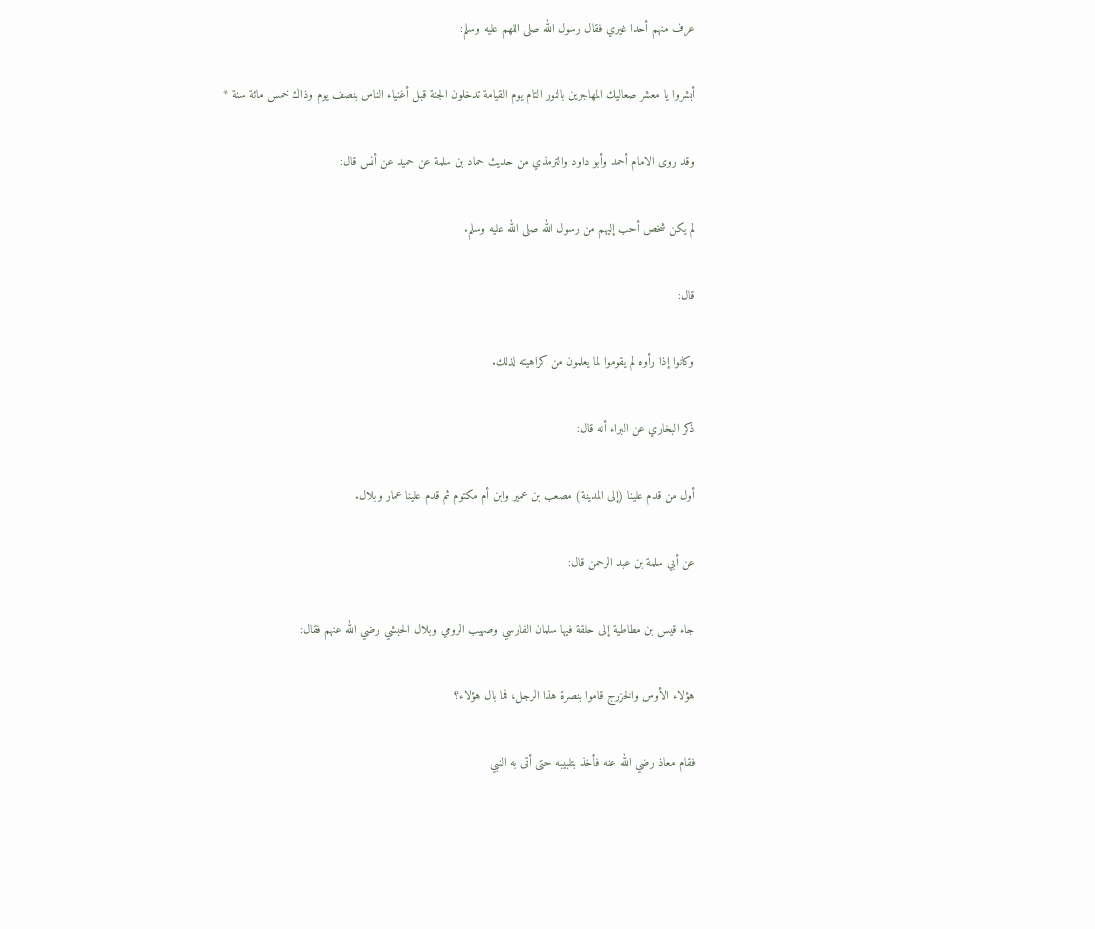عرف منهم أحدا غيري فقال رسول الله صلى اللهم عليه وسلم:

أبشروا يا معشر صعاليك المهاجرين بالنور التام يوم القيامة تدخلون الجنة قبل أغنياء الناس بنصف يوم وذاك خمس مائة سنة *

وقد روى الامام أحمد وأبو داود والترمذي من حديث حماد بن سلمة عن حميد عن أنس قال:

لم يكن شخص أحب إليهم من رسول الله صلى الله عليه وسلم.

قال:

وكانوا إذا رأوه لم يقوموا لما يعلمون من كراهيته لذلك.

ذكر البخاري عن البراء أنه قال:

أول من قدم علينا (إلى المدينة) مصعب بن عمير وابن أم مكتوم ثم قدم علينا عمار وبلال.

عن أبي سلمة بن عبد الرحمن قال:

جاء قيس بن مطاطية إلى حلقة فيها سلمان الفارسي وصهيب الرومي وبلال الحبشي رضي الله عنهم فقال:

هؤلاء الأوس والخزرج قاموا بنصرة هذا الرجل، فما بال هؤلاء؟

فقام معاذ رضي الله عنه فأخذ بتلبيبه حتى أتى به النبي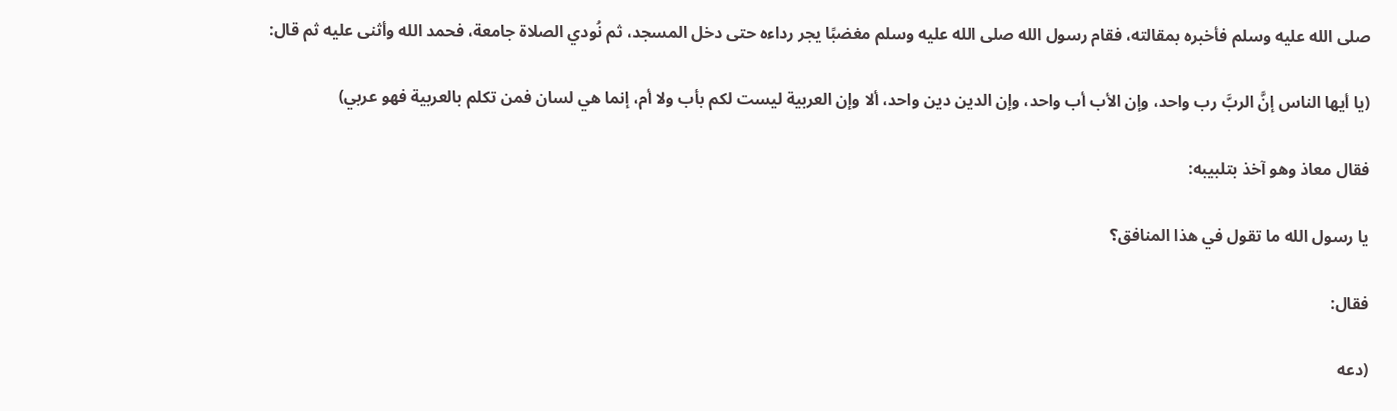صلى الله عليه وسلم فأخبره بمقالته، فقام رسول الله صلى الله عليه وسلم مغضبًا يجر رداءه حتى دخل المسجد، ثم نُودي الصلاة جامعة، فحمد الله وأثنى عليه ثم قال:

(يا أيها الناس إنَّ الربَّ رب واحد، وإن الأب أب واحد، وإن الدين دين واحد، ألا وإن العربية ليست لكم بأب ولا أم، إنما هي لسان فمن تكلم بالعربية فهو عربي)

فقال معاذ وهو آخذ بتلبيبه:

يا رسول الله ما تقول في هذا المنافق؟

فقال:

(دعه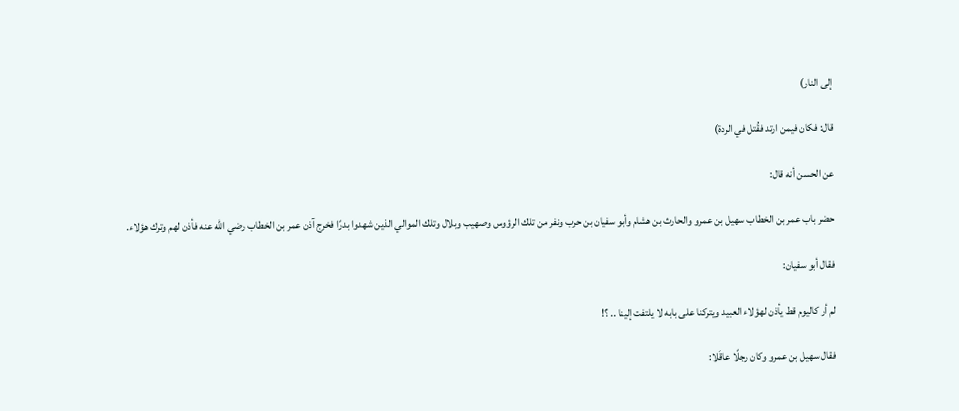إلى النار)

قال: فكان فيمن ارتد فقُتل في الردة)

عن الحسن أنه قال:

حضر باب عمر بن الخطاب سهيل بن عمرو والحارث بن هشام وأبو سفيان بن حرب ونفر من تلك الرؤوس وصهيب وبلال وتلك الموالي الذين شهدوا بدرًا فخرج آذن عمر بن الخطاب رضي اللّه عنه فأذن لهم وترك هؤلاء.

فقال أبو سفيان:

لم أر كاليوم قط يأذن لهؤلاء العبيد ويتركنا على بابه لا يلتفت إلينا .. ؟!

فقال سهيل بن عمرو وكان رجلًا عاقَلا: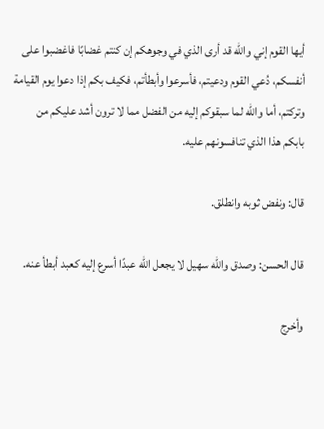أيها القوم إني واللّه قد أرى الذي في وجوهكم إن كنتم غضابًا فاغضبوا على أنفسكم، دُعي القوم ودعيتم، فأسرعوا وأبطأتم، فكيف بكم إذا دعوا يوم القيامة وتركتم، أما واللّه لما سبقوكم إليه من الفضل مما لا ترون أشد عليكم من بابكم هذا الذي تنافسونهم عليه.

قال: ونفض ثوبه وانطلق.

قال الحسن: وصدق واللّه سهيل لا يجعل اللّه عبدًا أسرع إليه كعبد أبطأ عنه.

وأخرج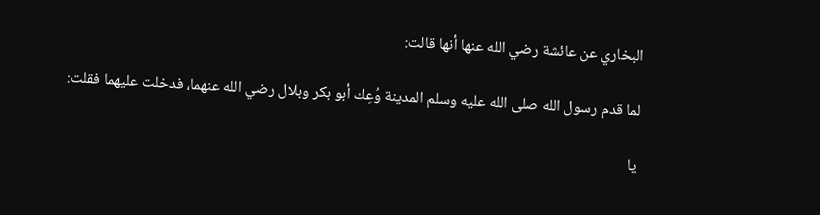البخاري عن عائشة رضي الله عنها أنها قالت:

لما قدم رسول الله صلى الله عليه وسلم المدينة وُعِك أبو بكر وبلال رضي الله عنهما، فدخلت عليهما فقلت:

يا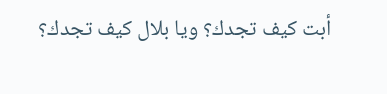أبت كيف تجدك؟ ويا بلال كيف تجدك؟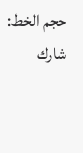حجم الخط:
شارك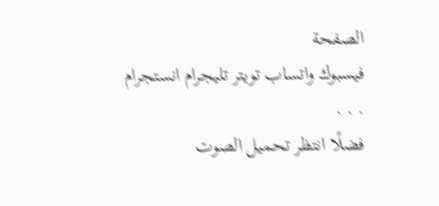الصفحة
فيسبوك واتساب تويتر تليجرام انستجرام
. . .
فضلًا انتظر تحميل الصوت